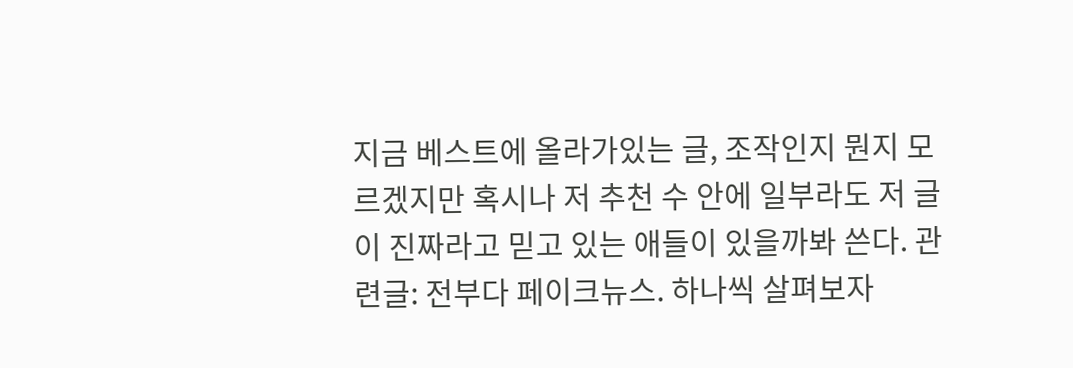지금 베스트에 올라가있는 글, 조작인지 뭔지 모르겠지만 혹시나 저 추천 수 안에 일부라도 저 글이 진짜라고 믿고 있는 애들이 있을까봐 쓴다. 관련글: 전부다 페이크뉴스. 하나씩 살펴보자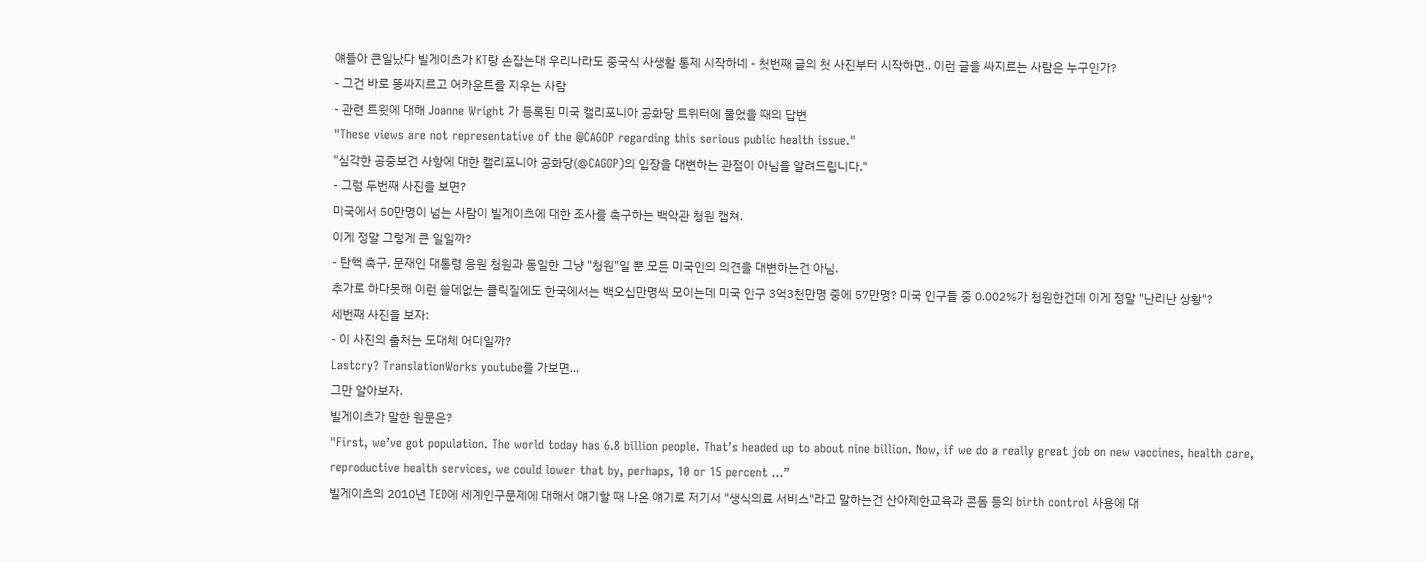얘들아 큰일났다 빌게이츠가 KT랑 손잡는대 우리나라도 중국식 사생활 통제 시작하네 - 첫번째 글의 첫 사진부터 시작하면.. 이런 글을 싸지르는 사람은 누구인가?
- 그건 바로 똥싸지르고 어카운트를 지우는 사람
- 관련 트윗에 대해 Joanne Wright 가 등록된 미국 캘리포니아 공화당 트위터에 물었을 때의 답변
"These views are not representative of the @CAGOP regarding this serious public health issue."
"심각한 공중보건 사항에 대한 캘리포니아 공화당(@CAGOP)의 입장을 대변하는 관점이 아님을 알려드립니다."
- 그럼 두번째 사진을 보면?
미국에서 50만명이 넘는 사람이 빌게이츠에 대한 조사를 촉구하는 백악관 청원 캡쳐.
이게 정말 그렇게 큰 일일까?
- 탄핵 촉구, 문재인 대통령 응원 청원과 동일한 그냥 "청원"일 뿐 모든 미국인의 의견을 대변하는건 아님.
추가로 하다못해 이런 쓸데없는 클릭질에도 한국에서는 백오십만명씩 모이는데 미국 인구 3억3천만명 중에 57만명? 미국 인구들 중 0.002%가 청원한건데 이게 정말 "난리난 상황"?
세번째 사진을 보자:
- 이 사진의 출처는 도대체 어디일까?
Lastcry? TranslationWorks youtube를 가보면...
그만 알아보자.
빌게이츠가 말한 원문은?
"First, we’ve got population. The world today has 6.8 billion people. That’s headed up to about nine billion. Now, if we do a really great job on new vaccines, health care, reproductive health services, we could lower that by, perhaps, 10 or 15 percent …”
빌게이츠의 2010년 TED에 세계인구문제에 대해서 얘기할 때 나온 얘기로 저기서 "생식의료 서비스"라고 말하는건 산아제한교육과 콘돔 등의 birth control 사용에 대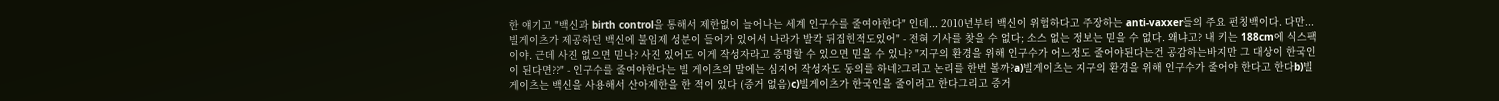한 얘기고 "백신과 birth control을 통해서 제한없이 늘어나는 세계 인구수를 줄여야한다" 인데... 2010년부터 백신이 위험하다고 주장하는 anti-vaxxer들의 주요 펀칭백이다. 다만...
빌게이츠가 제공하던 백신에 불임제 성분이 들어가 있어서 나라가 발칵 뒤집힌적도있어" - 전혀 기사를 찾을 수 없다; 소스 없는 정보는 믿을 수 없다. 왜냐고? 내 키는 188cm에 식스팩이야. 근데 사진 없으면 믿나? 사진 있어도 이게 작성자라고 증명할 수 있으면 믿을 수 있나? "지구의 환경을 위해 인구수가 어느정도 줄어야된다는건 공감하는바지만 그 대상이 한국인이 된다면??" - 인구수를 줄여야한다는 빌 게이츠의 말에는 심지어 작성자도 동의를 하네?그리고 논리를 한번 볼까?a)빌게이츠는 지구의 환경을 위해 인구수가 줄어야 한다고 한다b)빌게이츠는 백신을 사용해서 산아제한을 한 적이 있다 (증거 없음)c)빌게이츠가 한국인을 줄이려고 한다그리고 증거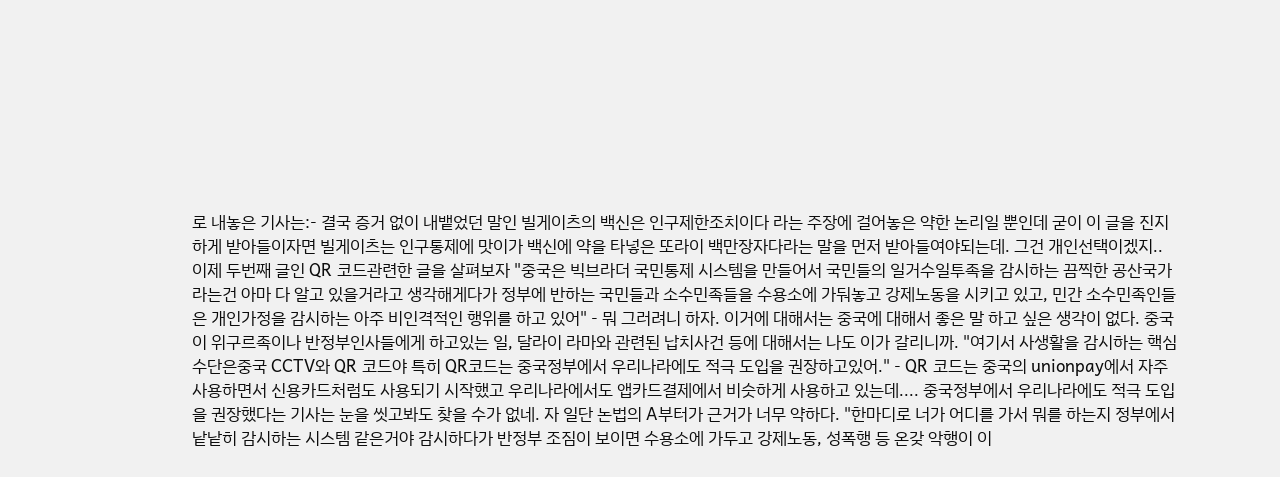로 내놓은 기사는:- 결국 증거 없이 내뱉었던 말인 빌게이츠의 백신은 인구제한조치이다 라는 주장에 걸어놓은 약한 논리일 뿐인데 굳이 이 글을 진지하게 받아들이자면 빌게이츠는 인구통제에 맛이가 백신에 약을 타넣은 또라이 백만장자다라는 말을 먼저 받아들여야되는데. 그건 개인선택이겠지.. 이제 두번째 글인 QR 코드관련한 글을 살펴보자 "중국은 빅브라더 국민통제 시스템을 만들어서 국민들의 일거수일투족을 감시하는 끔찍한 공산국가라는건 아마 다 알고 있을거라고 생각해게다가 정부에 반하는 국민들과 소수민족들을 수용소에 가둬놓고 강제노동을 시키고 있고, 민간 소수민족인들은 개인가정을 감시하는 아주 비인격적인 행위를 하고 있어" - 뭐 그러려니 하자. 이거에 대해서는 중국에 대해서 좋은 말 하고 싶은 생각이 없다. 중국이 위구르족이나 반정부인사들에게 하고있는 일, 달라이 라마와 관련된 납치사건 등에 대해서는 나도 이가 갈리니까. "여기서 사생활을 감시하는 핵심수단은중국 CCTV와 QR 코드야 특히 QR코드는 중국정부에서 우리나라에도 적극 도입을 권장하고있어." - QR 코드는 중국의 unionpay에서 자주 사용하면서 신용카드처럼도 사용되기 시작했고 우리나라에서도 앱카드결제에서 비슷하게 사용하고 있는데.... 중국정부에서 우리나라에도 적극 도입을 권장했다는 기사는 눈을 씻고봐도 찾을 수가 없네. 자 일단 논법의 A부터가 근거가 너무 약하다. "한마디로 너가 어디를 가서 뭐를 하는지 정부에서 낱낱히 감시하는 시스템 같은거야 감시하다가 반정부 조짐이 보이면 수용소에 가두고 강제노동, 성폭행 등 온갖 악행이 이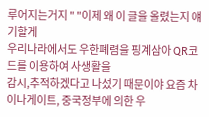루어지는거지 " "이제 왜 이 글을 올렸는지 얘기할게
우리나라에서도 우한폐렴을 핑계삼아 QR코드를 이용하여 사생활을
감시,추적하겠다고 나섰기 때문이야 요즘 차이나게이트, 중국정부에 의한 우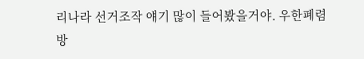리나라 선거조작 얘기 많이 들어봤을거야. 우한폐렴 방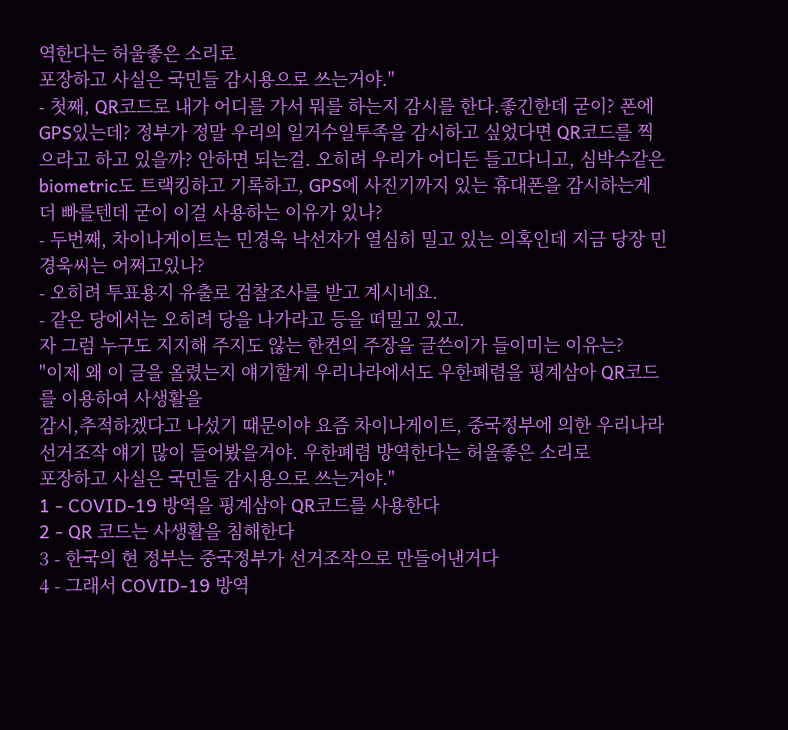역한다는 허울좋은 소리로
포장하고 사실은 국민들 감시용으로 쓰는거야."
- 첫째, QR코드로 내가 어디를 가서 뭐를 하는지 감시를 한다.좋긴한데 굳이? 폰에 GPS있는데? 정부가 정말 우리의 일거수일투족을 감시하고 싶었다면 QR코드를 찍으라고 하고 있을까? 안하면 되는걸. 오히려 우리가 어디든 들고다니고, 심박수같은 biometric도 트랙킹하고 기록하고, GPS에 사진기까지 있는 휴대폰을 감시하는게 더 빠를텐데 굳이 이걸 사용하는 이유가 있나?
- 두번째, 차이나게이트는 민경욱 낙선자가 열심히 밀고 있는 의혹인데 지금 당장 민경욱씨는 어쩌고있나?
- 오히려 투표용지 유출로 검찰조사를 받고 계시네요.
- 같은 당에서는 오히려 당을 나가라고 등을 떠밀고 있고.
자 그럼 누구도 지지해 주지도 않는 한켠의 주장을 글쓴이가 들이미는 이유는?
"이제 왜 이 글을 올렸는지 얘기할게 우리나라에서도 우한폐렴을 핑계삼아 QR코드를 이용하여 사생활을
감시,추적하겠다고 나섰기 때문이야 요즘 차이나게이트, 중국정부에 의한 우리나라 선거조작 얘기 많이 들어봤을거야. 우한폐렴 방역한다는 허울좋은 소리로
포장하고 사실은 국민들 감시용으로 쓰는거야."
1 - COVID-19 방역을 핑계삼아 QR코드를 사용한다
2 - QR 코드는 사생활을 침해한다
3 - 한국의 현 정부는 중국정부가 선거조작으로 만들어낸거다
4 - 그래서 COVID-19 방역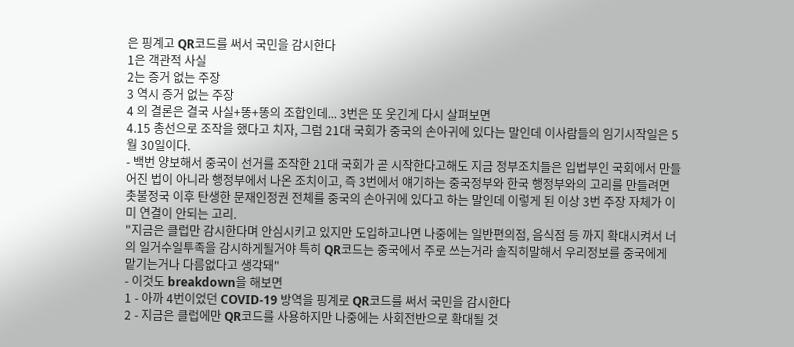은 핑계고 QR코드를 써서 국민을 감시한다
1은 객관적 사실
2는 증거 없는 주장
3 역시 증거 없는 주장
4 의 결론은 결국 사실+똥+똥의 조합인데... 3번은 또 웃긴게 다시 살펴보면
4.15 총선으로 조작을 했다고 치자, 그럼 21대 국회가 중국의 손아귀에 있다는 말인데 이사람들의 임기시작일은 5월 30일이다.
- 백번 양보해서 중국이 선거를 조작한 21대 국회가 곧 시작한다고해도 지금 정부조치들은 입법부인 국회에서 만들어진 법이 아니라 행정부에서 나온 조치이고, 즉 3번에서 얘기하는 중국정부와 한국 행정부와의 고리를 만들려면 촛불정국 이후 탄생한 문재인정권 전체를 중국의 손아귀에 있다고 하는 말인데 이렇게 된 이상 3번 주장 자체가 이미 연결이 안되는 고리.
"지금은 클럽만 감시한다며 안심시키고 있지만 도입하고나면 나중에는 일반편의점, 음식점 등 까지 확대시켜서 너의 일거수일투족을 감시하게될거야 특히 QR코드는 중국에서 주로 쓰는거라 솔직히말해서 우리정보를 중국에게 맡기는거나 다름없다고 생각돼"
- 이것도 breakdown을 해보면
1 - 아까 4번이었던 COVID-19 방역을 핑계로 QR코드를 써서 국민을 감시한다
2 - 지금은 클럽에만 QR코드를 사용하지만 나중에는 사회전반으로 확대될 것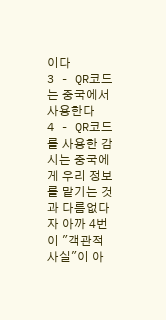이다
3 - QR코드는 중국에서 사용한다
4 - QR코드를 사용한 감시는 중국에게 우리 정보를 맡기는 것과 다름없다
자 아까 4번이 "객관적 사실"이 아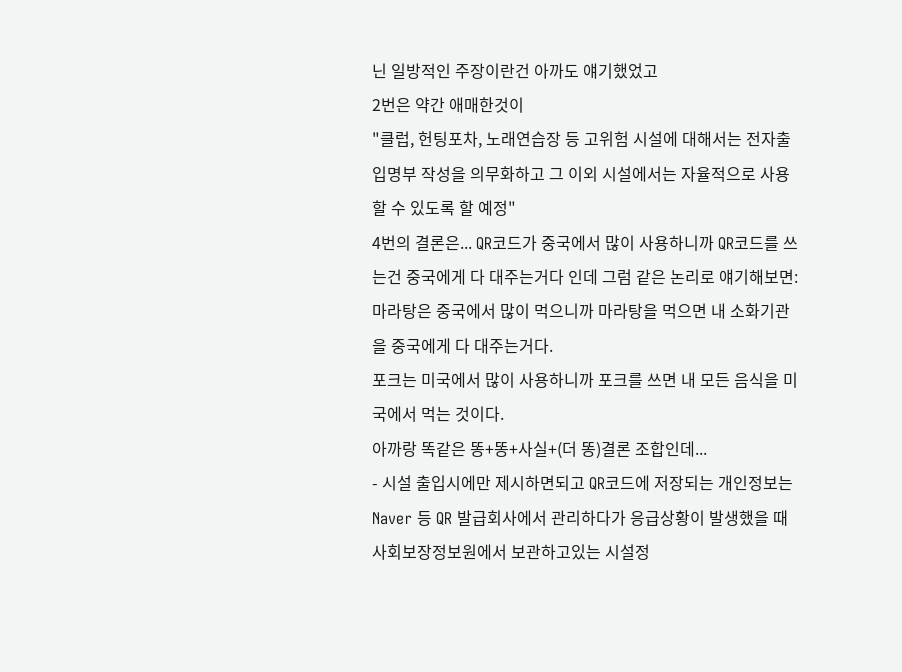닌 일방적인 주장이란건 아까도 얘기했었고
2번은 약간 애매한것이
"클럽, 헌팅포차, 노래연습장 등 고위험 시설에 대해서는 전자출입명부 작성을 의무화하고 그 이외 시설에서는 자율적으로 사용할 수 있도록 할 예정"
4번의 결론은... QR코드가 중국에서 많이 사용하니까 QR코드를 쓰는건 중국에게 다 대주는거다 인데 그럼 같은 논리로 얘기해보면:
마라탕은 중국에서 많이 먹으니까 마라탕을 먹으면 내 소화기관을 중국에게 다 대주는거다.
포크는 미국에서 많이 사용하니까 포크를 쓰면 내 모든 음식을 미국에서 먹는 것이다.
아까랑 똑같은 똥+똥+사실+(더 똥)결론 조합인데...
- 시설 출입시에만 제시하면되고 QR코드에 저장되는 개인정보는 Naver 등 QR 발급회사에서 관리하다가 응급상황이 발생했을 때 사회보장정보원에서 보관하고있는 시설정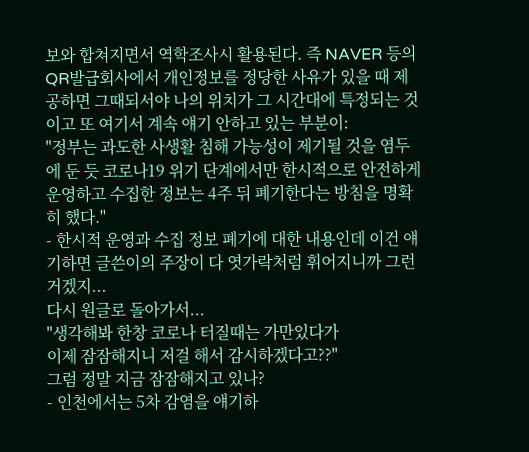보와 합쳐지면서 역학조사시 활용된다. 즉 NAVER 등의 QR발급회사에서 개인정보를 정당한 사유가 있을 때 제공하면 그때되서야 나의 위치가 그 시간대에 특정되는 것이고 또 여기서 계속 얘기 안하고 있는 부분이:
"정부는 과도한 사생활 침해 가능성이 제기될 것을 염두에 둔 듯 코로나19 위기 단계에서만 한시적으로 안전하게 운영하고 수집한 정보는 4주 뒤 폐기한다는 방침을 명확히 했다."
- 한시적 운영과 수집 정보 폐기에 대한 내용인데 이건 얘기하면 글쓴이의 주장이 다 엿가락처럼 휘어지니까 그런거겠지...
다시 원글로 돌아가서...
"생각해봐 한창 코로나 터질때는 가만있다가
이제 잠잠해지니 저걸 해서 감시하겠다고??"
그럼 정말 지금 잠잠해지고 있나?
- 인천에서는 5차 감염을 얘기하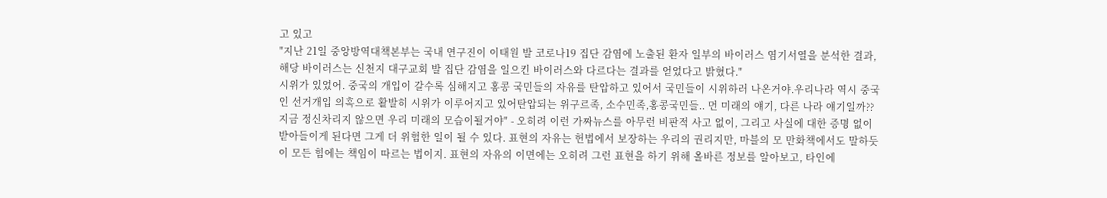고 있고
"지난 21일 중앙방역대책본부는 국내 연구진이 이태원 발 코로나19 집단 감염에 노출된 환자 일부의 바이러스 염기서열을 분석한 결과, 해당 바이러스는 신천지 대구교회 발 집단 감염을 일으킨 바이러스와 다르다는 결과를 얻었다고 밝혔다."
시위가 있었어. 중국의 개입이 갈수록 심해지고 홍콩 국민들의 자유를 탄압하고 있어서 국민들이 시위하러 나온거야.우리나라 역시 중국인 선거개입 의혹으로 활발히 시위가 이루어지고 있어탄압되는 위구르족, 소수민족,홍콩국민들.. 먼 미래의 얘기, 다른 나라 얘기일까?? 지금 정신차리지 않으면 우리 미래의 모습이될거야" - 오히려 이런 가짜뉴스를 아무런 비판적 사고 없이, 그리고 사실에 대한 증명 없이 받아들이게 된다면 그게 더 위험한 일이 될 수 있다. 표현의 자유는 헌법에서 보장하는 우리의 권리지만, 마블의 모 만화책에서도 말하듯이 모든 힘에는 책임이 따르는 법이지. 표현의 자유의 이면에는 오히려 그런 표현을 하기 위해 올바른 정보를 알아보고, 타인에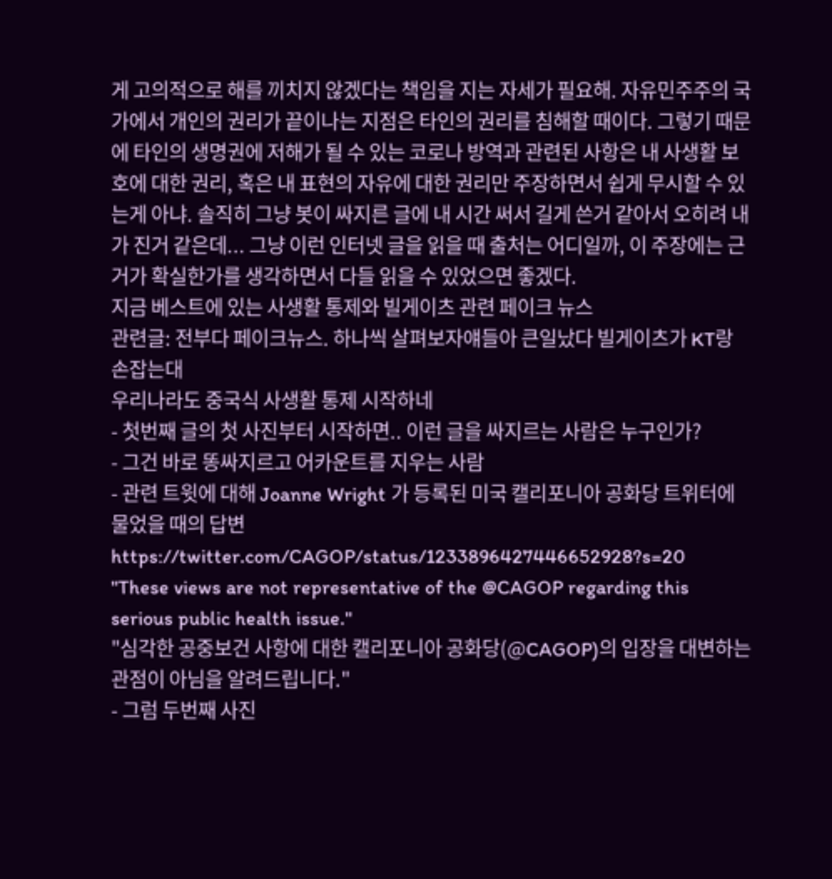게 고의적으로 해를 끼치지 않겠다는 책임을 지는 자세가 필요해. 자유민주주의 국가에서 개인의 권리가 끝이나는 지점은 타인의 권리를 침해할 때이다. 그렇기 때문에 타인의 생명권에 저해가 될 수 있는 코로나 방역과 관련된 사항은 내 사생활 보호에 대한 권리, 혹은 내 표현의 자유에 대한 권리만 주장하면서 쉽게 무시할 수 있는게 아냐. 솔직히 그냥 봇이 싸지른 글에 내 시간 써서 길게 쓴거 같아서 오히려 내가 진거 같은데... 그냥 이런 인터넷 글을 읽을 때 출처는 어디일까, 이 주장에는 근거가 확실한가를 생각하면서 다들 읽을 수 있었으면 좋겠다.
지금 베스트에 있는 사생활 통제와 빌게이츠 관련 페이크 뉴스
관련글: 전부다 페이크뉴스. 하나씩 살펴보자얘들아 큰일났다 빌게이츠가 KT랑 손잡는대
우리나라도 중국식 사생활 통제 시작하네
- 첫번째 글의 첫 사진부터 시작하면.. 이런 글을 싸지르는 사람은 누구인가?
- 그건 바로 똥싸지르고 어카운트를 지우는 사람
- 관련 트윗에 대해 Joanne Wright 가 등록된 미국 캘리포니아 공화당 트위터에 물었을 때의 답변
https://twitter.com/CAGOP/status/1233896427446652928?s=20
"These views are not representative of the @CAGOP regarding this serious public health issue."
"심각한 공중보건 사항에 대한 캘리포니아 공화당(@CAGOP)의 입장을 대변하는 관점이 아님을 알려드립니다."
- 그럼 두번째 사진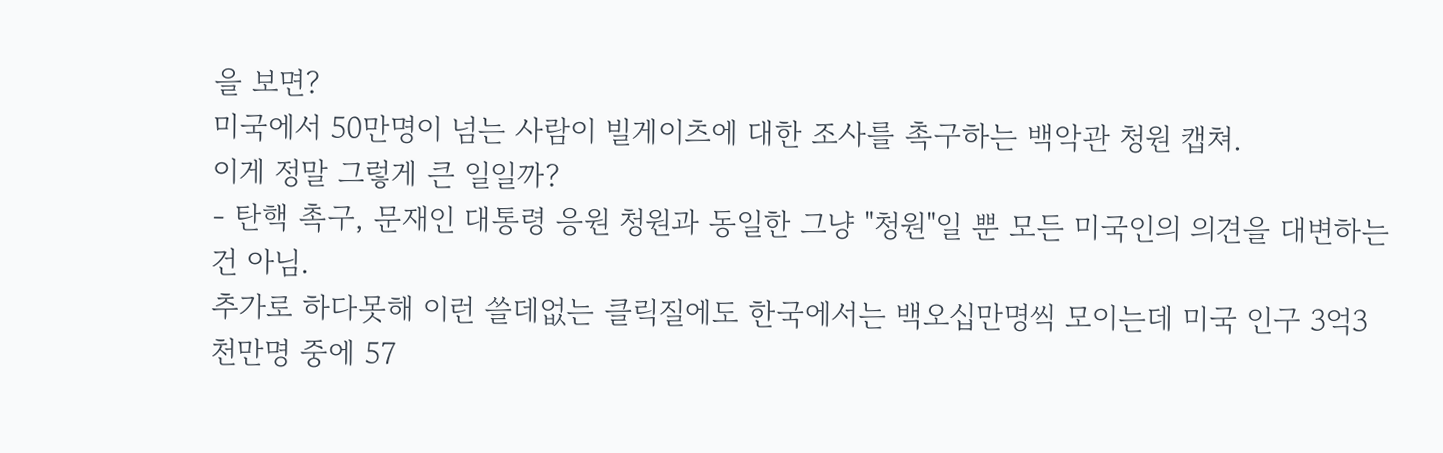을 보면?
미국에서 50만명이 넘는 사람이 빌게이츠에 대한 조사를 촉구하는 백악관 청원 캡쳐.
이게 정말 그렇게 큰 일일까?
- 탄핵 촉구, 문재인 대통령 응원 청원과 동일한 그냥 "청원"일 뿐 모든 미국인의 의견을 대변하는건 아님.
추가로 하다못해 이런 쓸데없는 클릭질에도 한국에서는 백오십만명씩 모이는데 미국 인구 3억3천만명 중에 57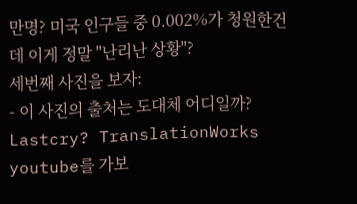만명? 미국 인구들 중 0.002%가 청원한건데 이게 정말 "난리난 상황"?
세번째 사진을 보자:
- 이 사진의 출처는 도대체 어디일까?
Lastcry? TranslationWorks youtube를 가보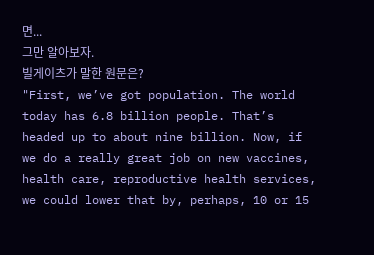면...
그만 알아보자.
빌게이츠가 말한 원문은?
"First, we’ve got population. The world today has 6.8 billion people. That’s headed up to about nine billion. Now, if we do a really great job on new vaccines, health care, reproductive health services, we could lower that by, perhaps, 10 or 15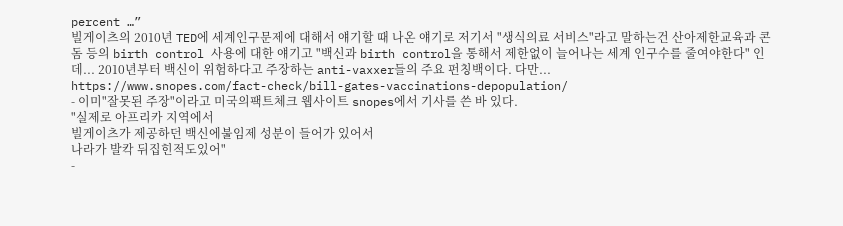percent …”
빌게이츠의 2010년 TED에 세계인구문제에 대해서 얘기할 때 나온 얘기로 저기서 "생식의료 서비스"라고 말하는건 산아제한교육과 콘돔 등의 birth control 사용에 대한 얘기고 "백신과 birth control을 통해서 제한없이 늘어나는 세계 인구수를 줄여야한다" 인데... 2010년부터 백신이 위험하다고 주장하는 anti-vaxxer들의 주요 펀칭백이다. 다만...
https://www.snopes.com/fact-check/bill-gates-vaccinations-depopulation/
- 이미"잘못된 주장"이라고 미국의팩트체크 웹사이트 snopes에서 기사를 쓴 바 있다.
"실제로 아프리카 지역에서
빌게이츠가 제공하던 백신에불임제 성분이 들어가 있어서
나라가 발칵 뒤집힌적도있어"
-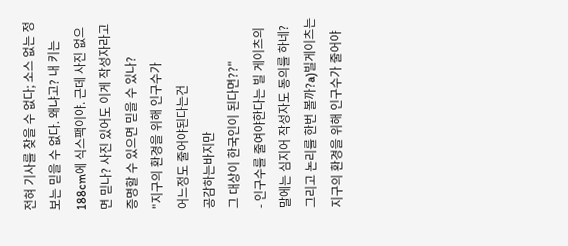전혀 기사를 찾을 수 없다; 소스 없는 정보는 믿을 수 없다. 왜냐고? 내 키는 188cm에 식스팩이야. 근데 사진 없으면 믿나? 사진 있어도 이게 작성자라고 증명할 수 있으면 믿을 수 있나?
"지구의 환경을 위해 인구수가
어느정도 줄어야된다는건
공감하는바지만
그 대상이 한국인이 된다면??"
- 인구수를 줄여야한다는 빌 게이츠의 말에는 심지어 작성자도 동의를 하네?그리고 논리를 한번 볼까?a)빌게이츠는 지구의 환경을 위해 인구수가 줄어야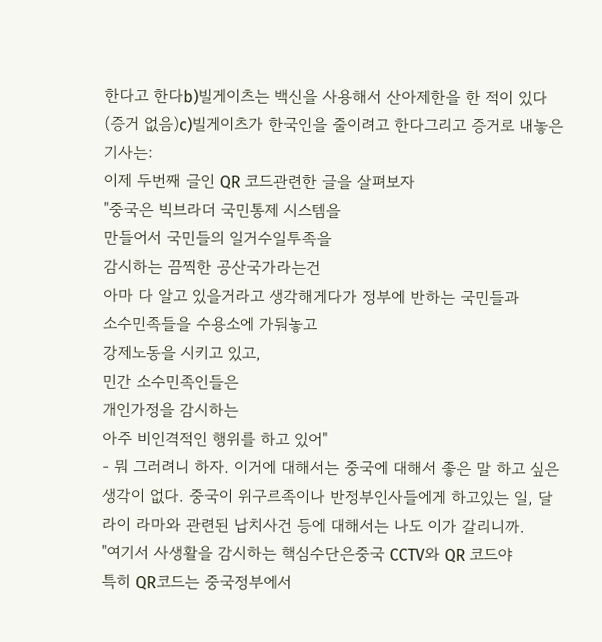한다고 한다b)빌게이츠는 백신을 사용해서 산아제한을 한 적이 있다 (증거 없음)c)빌게이츠가 한국인을 줄이려고 한다그리고 증거로 내놓은 기사는:
이제 두번째 글인 QR 코드관련한 글을 살펴보자
"중국은 빅브라더 국민통제 시스템을
만들어서 국민들의 일거수일투족을
감시하는 끔찍한 공산국가라는건
아마 다 알고 있을거라고 생각해게다가 정부에 반하는 국민들과
소수민족들을 수용소에 가둬놓고
강제노동을 시키고 있고,
민간 소수민족인들은
개인가정을 감시하는
아주 비인격적인 행위를 하고 있어"
- 뭐 그러려니 하자. 이거에 대해서는 중국에 대해서 좋은 말 하고 싶은 생각이 없다. 중국이 위구르족이나 반정부인사들에게 하고있는 일, 달라이 라마와 관련된 납치사건 등에 대해서는 나도 이가 갈리니까.
"여기서 사생활을 감시하는 핵심수단은중국 CCTV와 QR 코드야
특히 QR코드는 중국정부에서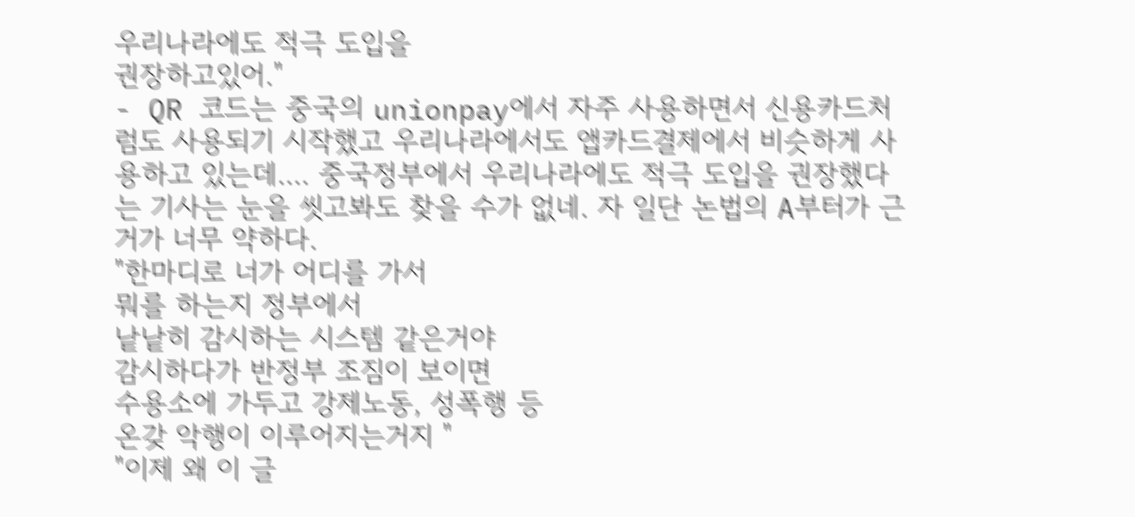우리나라에도 적극 도입을
권장하고있어."
- QR 코드는 중국의 unionpay에서 자주 사용하면서 신용카드처럼도 사용되기 시작했고 우리나라에서도 앱카드결제에서 비슷하게 사용하고 있는데.... 중국정부에서 우리나라에도 적극 도입을 권장했다는 기사는 눈을 씻고봐도 찾을 수가 없네. 자 일단 논법의 A부터가 근거가 너무 약하다.
"한마디로 너가 어디를 가서
뭐를 하는지 정부에서
낱낱히 감시하는 시스템 같은거야
감시하다가 반정부 조짐이 보이면
수용소에 가두고 강제노동, 성폭행 등
온갖 악행이 이루어지는거지 "
"이제 왜 이 글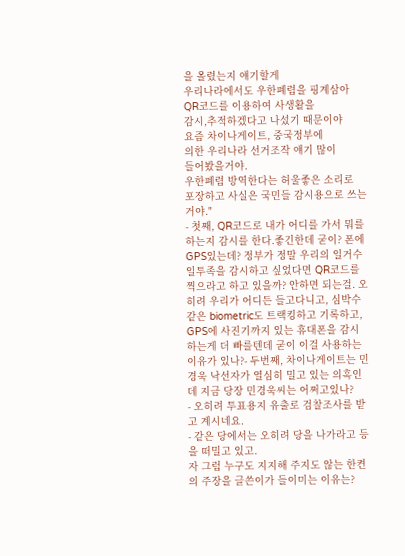을 올렸는지 얘기할게
우리나라에서도 우한폐렴을 핑계삼아
QR코드를 이용하여 사생활을
감시,추적하겠다고 나섰기 때문이야
요즘 차이나게이트, 중국정부에
의한 우리나라 선거조작 얘기 많이
들어봤을거야.
우한폐렴 방역한다는 허울좋은 소리로
포장하고 사실은 국민들 감시용으로 쓰는거야."
- 첫째, QR코드로 내가 어디를 가서 뭐를 하는지 감시를 한다.좋긴한데 굳이? 폰에 GPS있는데? 정부가 정말 우리의 일거수일투족을 감시하고 싶었다면 QR코드를 찍으라고 하고 있을까? 안하면 되는걸. 오히려 우리가 어디든 들고다니고, 심박수같은 biometric도 트랙킹하고 기록하고, GPS에 사진기까지 있는 휴대폰을 감시하는게 더 빠를텐데 굳이 이걸 사용하는 이유가 있나?- 두번째, 차이나게이트는 민경욱 낙선자가 열심히 밀고 있는 의혹인데 지금 당장 민경욱씨는 어쩌고있나?
- 오히려 투표용지 유출로 검찰조사를 받고 계시네요.
- 같은 당에서는 오히려 당을 나가라고 등을 떠밀고 있고.
자 그럼 누구도 지지해 주지도 않는 한켠의 주장을 글쓴이가 들이미는 이유는?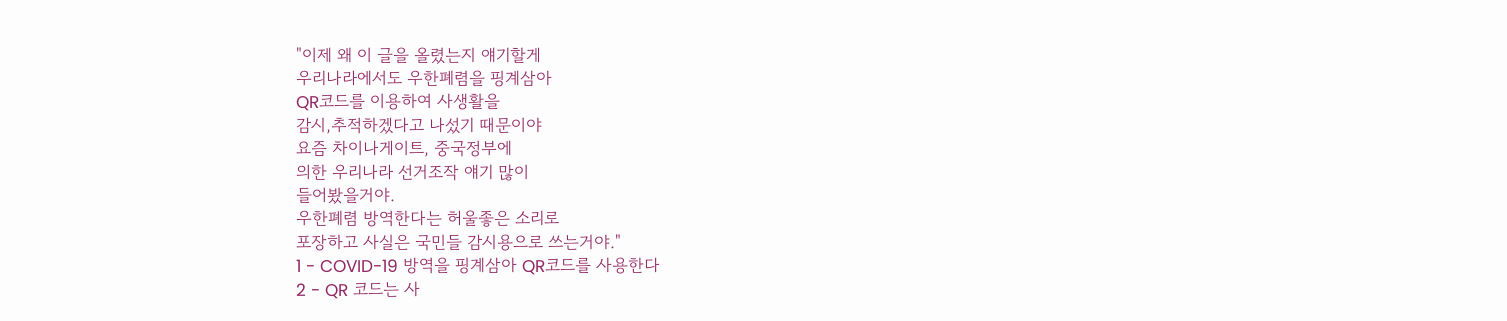"이제 왜 이 글을 올렸는지 얘기할게
우리나라에서도 우한폐렴을 핑계삼아
QR코드를 이용하여 사생활을
감시,추적하겠다고 나섰기 때문이야
요즘 차이나게이트, 중국정부에
의한 우리나라 선거조작 얘기 많이
들어봤을거야.
우한폐렴 방역한다는 허울좋은 소리로
포장하고 사실은 국민들 감시용으로 쓰는거야."
1 - COVID-19 방역을 핑계삼아 QR코드를 사용한다
2 - QR 코드는 사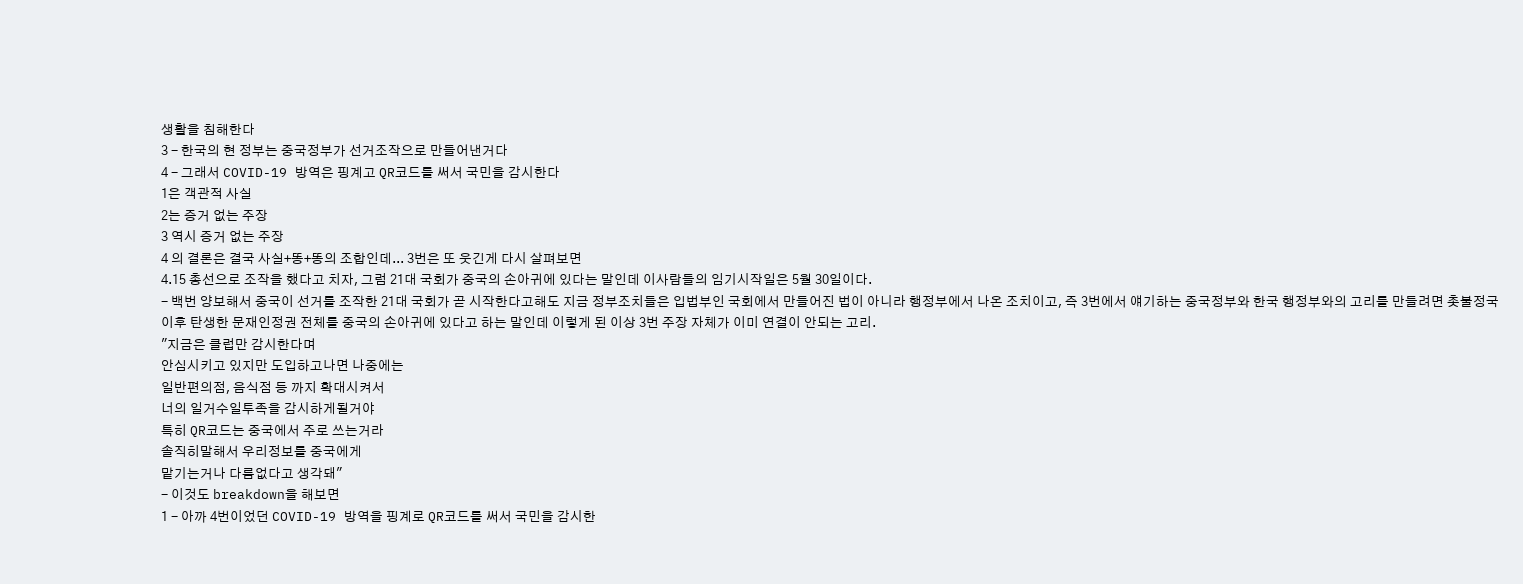생활을 침해한다
3 - 한국의 현 정부는 중국정부가 선거조작으로 만들어낸거다
4 - 그래서 COVID-19 방역은 핑계고 QR코드를 써서 국민을 감시한다
1은 객관적 사실
2는 증거 없는 주장
3 역시 증거 없는 주장
4 의 결론은 결국 사실+똥+똥의 조합인데... 3번은 또 웃긴게 다시 살펴보면
4.15 총선으로 조작을 했다고 치자, 그럼 21대 국회가 중국의 손아귀에 있다는 말인데 이사람들의 임기시작일은 5월 30일이다.
- 백번 양보해서 중국이 선거를 조작한 21대 국회가 곧 시작한다고해도 지금 정부조치들은 입법부인 국회에서 만들어진 법이 아니라 행정부에서 나온 조치이고, 즉 3번에서 얘기하는 중국정부와 한국 행정부와의 고리를 만들려면 촛불정국 이후 탄생한 문재인정권 전체를 중국의 손아귀에 있다고 하는 말인데 이렇게 된 이상 3번 주장 자체가 이미 연결이 안되는 고리.
"지금은 클럽만 감시한다며
안심시키고 있지만 도입하고나면 나중에는
일반편의점, 음식점 등 까지 확대시켜서
너의 일거수일투족을 감시하게될거야
특히 QR코드는 중국에서 주로 쓰는거라
솔직히말해서 우리정보를 중국에게
맡기는거나 다름없다고 생각돼"
- 이것도 breakdown을 해보면
1 - 아까 4번이었던 COVID-19 방역을 핑계로 QR코드를 써서 국민을 감시한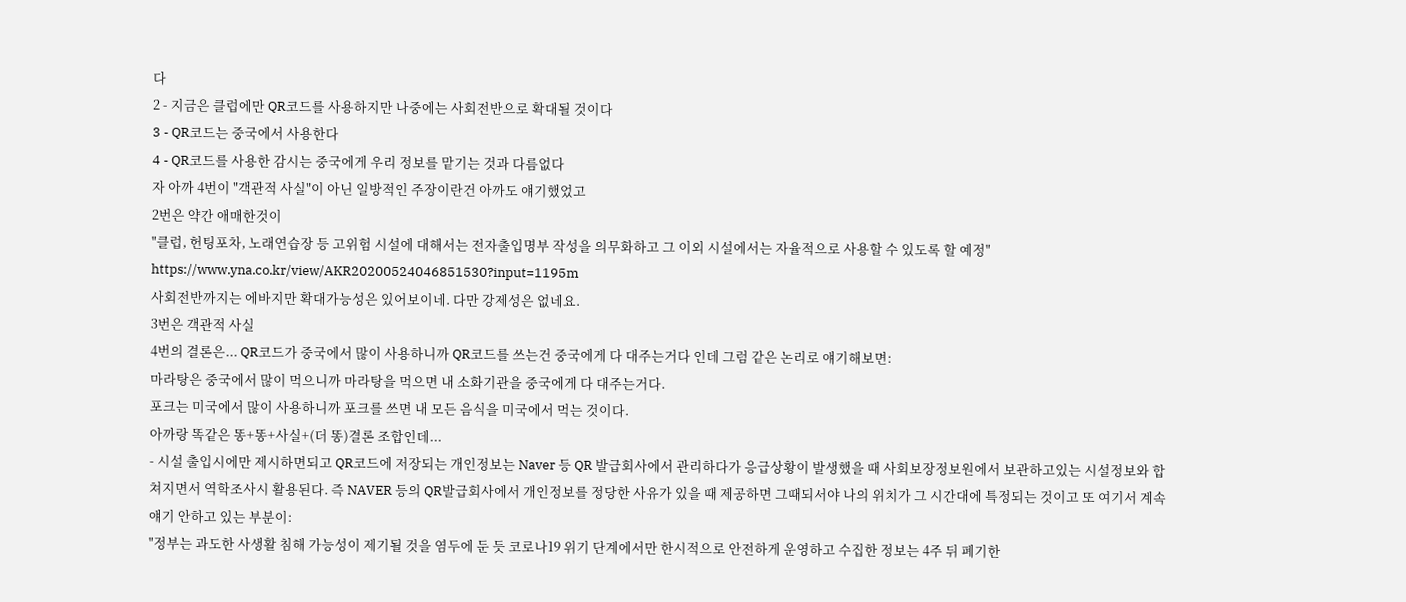다
2 - 지금은 클럽에만 QR코드를 사용하지만 나중에는 사회전반으로 확대될 것이다
3 - QR코드는 중국에서 사용한다
4 - QR코드를 사용한 감시는 중국에게 우리 정보를 맡기는 것과 다름없다
자 아까 4번이 "객관적 사실"이 아닌 일방적인 주장이란건 아까도 얘기했었고
2번은 약간 애매한것이
"클럽, 헌팅포차, 노래연습장 등 고위험 시설에 대해서는 전자출입명부 작성을 의무화하고 그 이외 시설에서는 자율적으로 사용할 수 있도록 할 예정"
https://www.yna.co.kr/view/AKR20200524046851530?input=1195m
사회전반까지는 에바지만 확대가능성은 있어보이네. 다만 강제성은 없네요.
3번은 객관적 사실
4번의 결론은... QR코드가 중국에서 많이 사용하니까 QR코드를 쓰는건 중국에게 다 대주는거다 인데 그럼 같은 논리로 얘기해보면:
마라탕은 중국에서 많이 먹으니까 마라탕을 먹으면 내 소화기관을 중국에게 다 대주는거다.
포크는 미국에서 많이 사용하니까 포크를 쓰면 내 모든 음식을 미국에서 먹는 것이다.
아까랑 똑같은 똥+똥+사실+(더 똥)결론 조합인데...
- 시설 출입시에만 제시하면되고 QR코드에 저장되는 개인정보는 Naver 등 QR 발급회사에서 관리하다가 응급상황이 발생했을 때 사회보장정보원에서 보관하고있는 시설정보와 합쳐지면서 역학조사시 활용된다. 즉 NAVER 등의 QR발급회사에서 개인정보를 정당한 사유가 있을 때 제공하면 그때되서야 나의 위치가 그 시간대에 특정되는 것이고 또 여기서 계속 얘기 안하고 있는 부분이:
"정부는 과도한 사생활 침해 가능성이 제기될 것을 염두에 둔 듯 코로나19 위기 단계에서만 한시적으로 안전하게 운영하고 수집한 정보는 4주 뒤 폐기한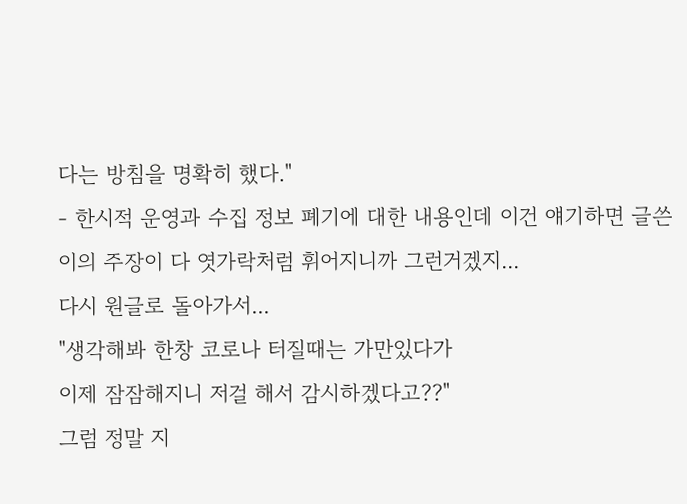다는 방침을 명확히 했다."
- 한시적 운영과 수집 정보 폐기에 대한 내용인데 이건 얘기하면 글쓴이의 주장이 다 엿가락처럼 휘어지니까 그런거겠지...
다시 원글로 돌아가서...
"생각해봐 한창 코로나 터질때는 가만있다가
이제 잠잠해지니 저걸 해서 감시하겠다고??"
그럼 정말 지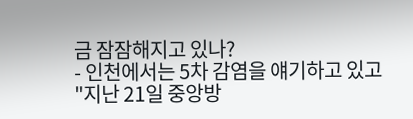금 잠잠해지고 있나?
- 인천에서는 5차 감염을 얘기하고 있고
"지난 21일 중앙방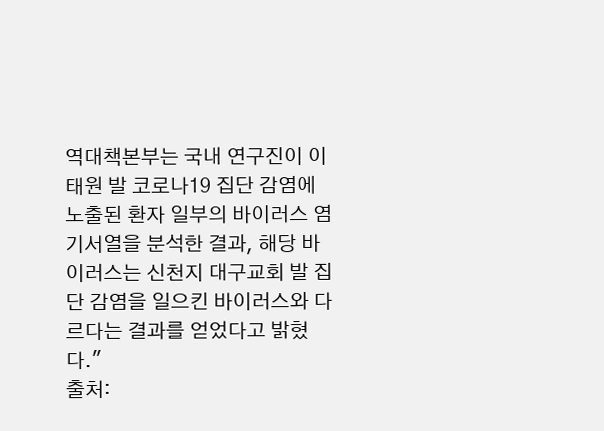역대책본부는 국내 연구진이 이태원 발 코로나19 집단 감염에 노출된 환자 일부의 바이러스 염기서열을 분석한 결과, 해당 바이러스는 신천지 대구교회 발 집단 감염을 일으킨 바이러스와 다르다는 결과를 얻었다고 밝혔다."
출처: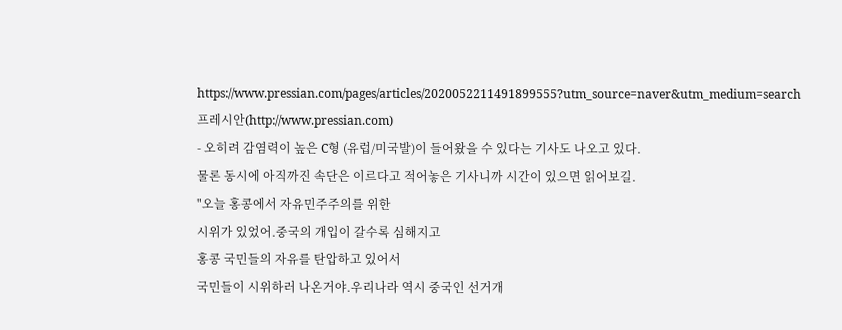https://www.pressian.com/pages/articles/2020052211491899555?utm_source=naver&utm_medium=search 프레시안(http://www.pressian.com)
- 오히려 감염력이 높은 C형 (유럽/미국발)이 들어왔을 수 있다는 기사도 나오고 있다.
물론 동시에 아직까진 속단은 이르다고 적어놓은 기사니까 시간이 있으면 읽어보길.
"오늘 홍콩에서 자유민주주의를 위한
시위가 있었어.중국의 개입이 갈수록 심해지고
홍콩 국민들의 자유를 탄압하고 있어서
국민들이 시위하러 나온거야.우리나라 역시 중국인 선거개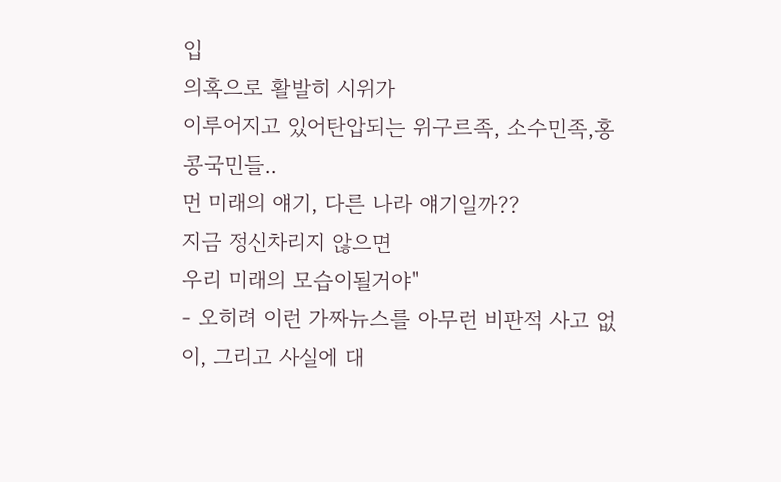입
의혹으로 활발히 시위가
이루어지고 있어탄압되는 위구르족, 소수민족,홍콩국민들..
먼 미래의 얘기, 다른 나라 얘기일까??
지금 정신차리지 않으면
우리 미래의 모습이될거야"
- 오히려 이런 가짜뉴스를 아무런 비판적 사고 없이, 그리고 사실에 대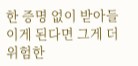한 증명 없이 받아들이게 된다면 그게 더 위험한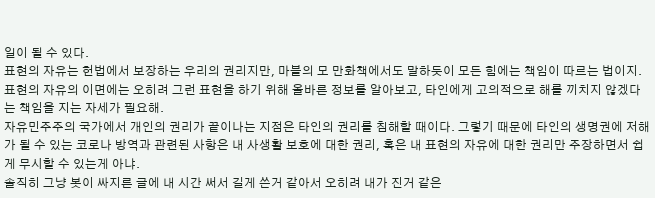일이 될 수 있다.
표현의 자유는 헌법에서 보장하는 우리의 권리지만, 마블의 모 만화책에서도 말하듯이 모든 힘에는 책임이 따르는 법이지.
표현의 자유의 이면에는 오히려 그런 표현을 하기 위해 올바른 정보를 알아보고, 타인에게 고의적으로 해를 끼치지 않겠다는 책임을 지는 자세가 필요해.
자유민주주의 국가에서 개인의 권리가 끝이나는 지점은 타인의 권리를 침해할 때이다. 그렇기 때문에 타인의 생명권에 저해가 될 수 있는 코로나 방역과 관련된 사항은 내 사생활 보호에 대한 권리, 혹은 내 표현의 자유에 대한 권리만 주장하면서 쉽게 무시할 수 있는게 아냐.
솔직히 그냥 봇이 싸지른 글에 내 시간 써서 길게 쓴거 같아서 오히려 내가 진거 같은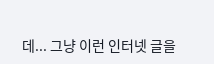데... 그냥 이런 인터넷 글을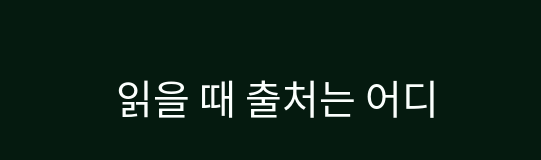읽을 때 출처는 어디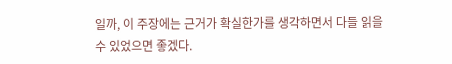일까, 이 주장에는 근거가 확실한가를 생각하면서 다들 읽을 수 있었으면 좋겠다.